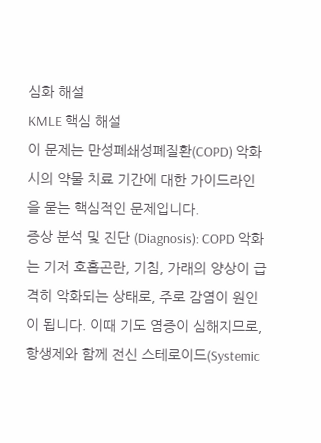심화 해설
KMLE 핵심 해설
이 문제는 만성폐쇄성폐질환(COPD) 악화 시의 약물 치료 기간에 대한 가이드라인을 묻는 핵심적인 문제입니다.
증상 분석 및 진단 (Diagnosis): COPD 악화는 기저 호흡곤란, 기침, 가래의 양상이 급격히 악화되는 상태로, 주로 감염이 원인이 됩니다. 이때 기도 염증이 심해지므로, 항생제와 함께 전신 스테로이드(Systemic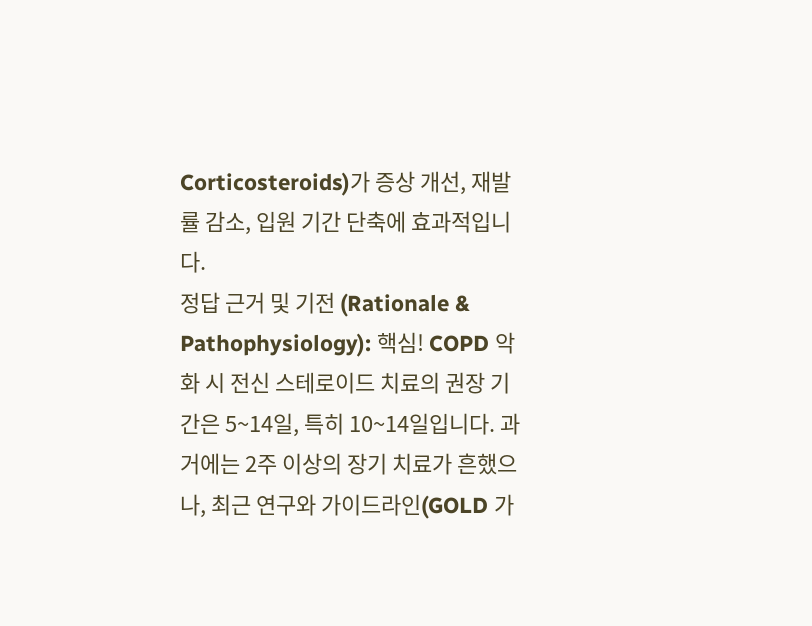Corticosteroids)가 증상 개선, 재발률 감소, 입원 기간 단축에 효과적입니다.
정답 근거 및 기전 (Rationale & Pathophysiology): 핵심! COPD 악화 시 전신 스테로이드 치료의 권장 기간은 5~14일, 특히 10~14일입니다. 과거에는 2주 이상의 장기 치료가 흔했으나, 최근 연구와 가이드라인(GOLD 가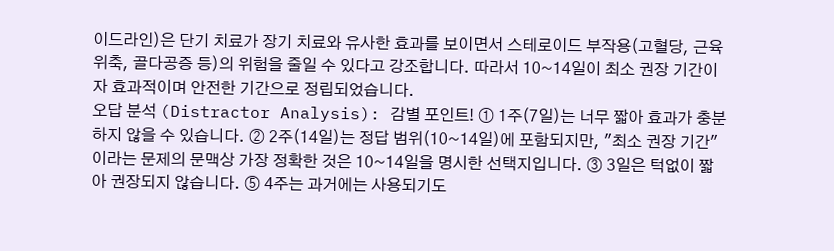이드라인)은 단기 치료가 장기 치료와 유사한 효과를 보이면서 스테로이드 부작용(고혈당, 근육 위축, 골다공증 등)의 위험을 줄일 수 있다고 강조합니다. 따라서 10~14일이 최소 권장 기간이자 효과적이며 안전한 기간으로 정립되었습니다.
오답 분석 (Distractor Analysis): 감별 포인트! ① 1주(7일)는 너무 짧아 효과가 충분하지 않을 수 있습니다. ② 2주(14일)는 정답 범위(10~14일)에 포함되지만, "최소 권장 기간"이라는 문제의 문맥상 가장 정확한 것은 10~14일을 명시한 선택지입니다. ③ 3일은 턱없이 짧아 권장되지 않습니다. ⑤ 4주는 과거에는 사용되기도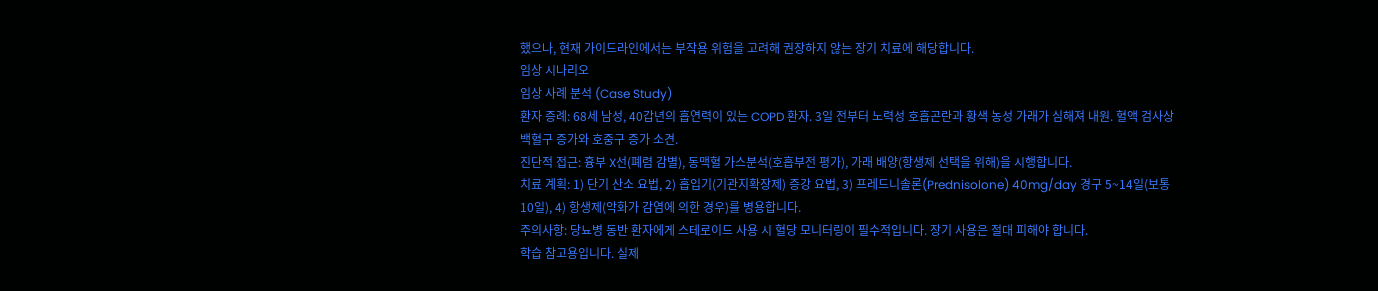했으나, 현재 가이드라인에서는 부작용 위험을 고려해 권장하지 않는 장기 치료에 해당합니다.
임상 시나리오
임상 사례 분석 (Case Study)
환자 증례: 68세 남성, 40갑년의 흡연력이 있는 COPD 환자. 3일 전부터 노력성 호흡곤란과 황색 농성 가래가 심해져 내원. 혈액 검사상 백혈구 증가와 호중구 증가 소견.
진단적 접근: 흉부 X선(폐렴 감별), 동맥혈 가스분석(호흡부전 평가), 가래 배양(항생제 선택을 위해)을 시행합니다.
치료 계획: 1) 단기 산소 요법, 2) 흡입기(기관지확장제) 증강 요법, 3) 프레드니솔론(Prednisolone) 40mg/day 경구 5~14일(보통 10일), 4) 항생제(악화가 감염에 의한 경우)를 병용합니다.
주의사항: 당뇨병 동반 환자에게 스테로이드 사용 시 혈당 모니터링이 필수적입니다. 장기 사용은 절대 피해야 합니다.
학습 참고용입니다. 실제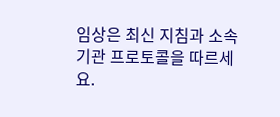임상은 최신 지침과 소속 기관 프로토콜을 따르세요.